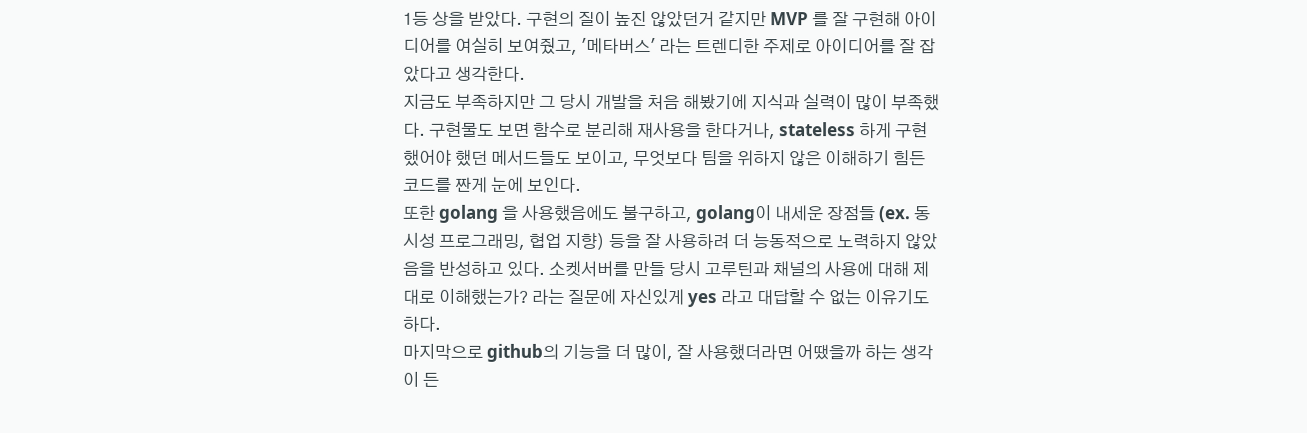1등 상을 받았다. 구현의 질이 높진 않았던거 같지만 MVP 를 잘 구현해 아이디어를 여실히 보여줬고, '메타버스' 라는 트렌디한 주제로 아이디어를 잘 잡았다고 생각한다.
지금도 부족하지만 그 당시 개발을 처음 해봤기에 지식과 실력이 많이 부족했다. 구현물도 보면 함수로 분리해 재사용을 한다거나, stateless 하게 구현했어야 했던 메서드들도 보이고, 무엇보다 팀을 위하지 않은 이해하기 힘든 코드를 짠게 눈에 보인다.
또한 golang 을 사용했음에도 불구하고, golang이 내세운 장점들 (ex. 동시성 프로그래밍, 협업 지향) 등을 잘 사용하려 더 능동적으로 노력하지 않았음을 반성하고 있다. 소켓서버를 만들 당시 고루틴과 채널의 사용에 대해 제대로 이해했는가? 라는 질문에 자신있게 yes 라고 대답할 수 없는 이유기도 하다.
마지막으로 github의 기능을 더 많이, 잘 사용했더라면 어땠을까 하는 생각이 든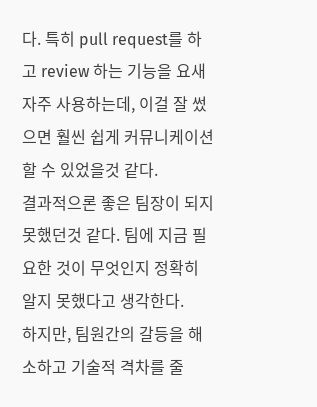다. 특히 pull request를 하고 review 하는 기능을 요새 자주 사용하는데, 이걸 잘 썼으면 훨씬 쉽게 커뮤니케이션 할 수 있었을것 같다.
결과적으론 좋은 팀장이 되지 못했던것 같다. 팀에 지금 필요한 것이 무엇인지 정확히 알지 못했다고 생각한다.
하지만, 팀원간의 갈등을 해소하고 기술적 격차를 줄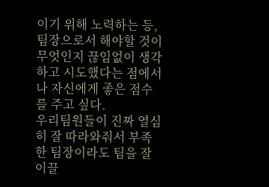이기 위해 노력하는 등, 팀장으로서 해야할 것이 무엇인지 끊임없이 생각하고 시도했다는 점에서 나 자신에게 좋은 점수를 주고 싶다.
우리팀원들이 진짜 열심히 잘 따라와줘서 부족한 팀장이라도 팀을 잘 이끌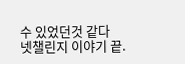수 있었던것 같다
넷챌린지 이야기 끝.